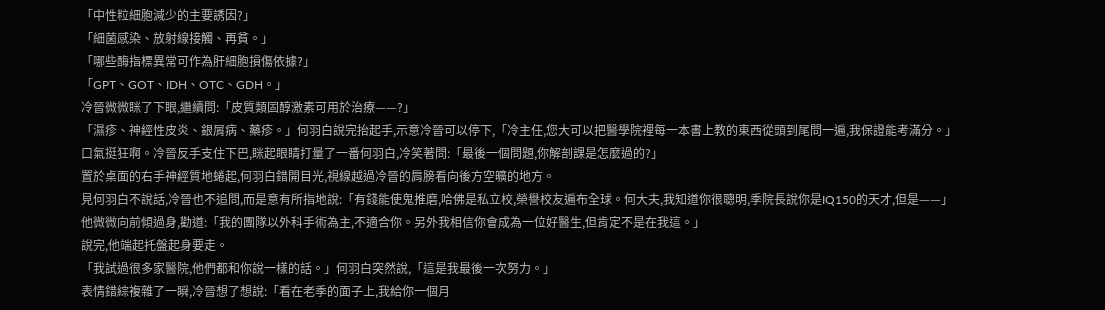「中性粒細胞減少的主要誘因?」
「細菌感染、放射線接觸、再貧。」
「哪些酶指標異常可作為肝細胞損傷依據?」
「GPT、GOT、IDH、OTC、GDH。」
冷晉微微眯了下眼,繼續問:「皮質類固醇激素可用於治療——?」
「濕疹、神經性皮炎、銀屑病、藥疹。」何羽白說完抬起手,示意冷晉可以停下,「冷主任,您大可以把醫學院裡每一本書上教的東西從頭到尾問一遍,我保證能考滿分。」
口氣挺狂啊。冷晉反手支住下巴,眯起眼睛打量了一番何羽白,冷笑著問:「最後一個問題,你解剖課是怎麼過的?」
置於桌面的右手神經質地蜷起,何羽白錯開目光,視線越過冷晉的肩膀看向後方空曠的地方。
見何羽白不說話,冷晉也不追問,而是意有所指地說:「有錢能使鬼推磨,哈佛是私立校,榮譽校友遍布全球。何大夫,我知道你很聰明,季院長說你是IQ150的天才,但是——」
他微微向前傾過身,勸道:「我的團隊以外科手術為主,不適合你。另外我相信你會成為一位好醫生,但肯定不是在我這。」
說完,他端起托盤起身要走。
「我試過很多家醫院,他們都和你說一樣的話。」何羽白突然說,「這是我最後一次努力。」
表情錯綜複雜了一瞬,冷晉想了想說:「看在老季的面子上,我給你一個月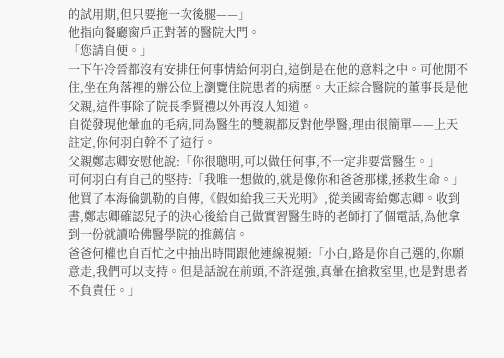的試用期,但只要拖一次後腿——」
他指向餐廳窗戶正對著的醫院大門。
「您請自便。」
一下午冷晉都沒有安排任何事情給何羽白,這倒是在他的意料之中。可他閒不住,坐在角落裡的辦公位上瀏覽住院患者的病歷。大正綜合醫院的董事長是他父親,這件事除了院長季賢禮以外再沒人知道。
自從發現他暈血的毛病,同為醫生的雙親都反對他學醫,理由很簡單——上天註定,你何羽白幹不了這行。
父親鄭志卿安慰他說:「你很聰明,可以做任何事,不一定非要當醫生。」
可何羽白有自己的堅持:「我唯一想做的,就是像你和爸爸那樣,拯救生命。」
他買了本海倫凱勒的自傳,《假如給我三天光明》,從美國寄給鄭志卿。收到書,鄭志卿確認兒子的決心後給自己做實習醫生時的老師打了個電話,為他拿到一份就讀哈佛醫學院的推薦信。
爸爸何權也自百忙之中抽出時間跟他連線視頻:「小白,路是你自己選的,你願意走,我們可以支持。但是話說在前頭,不許逞強,真暈在搶救室里,也是對患者不負責任。」